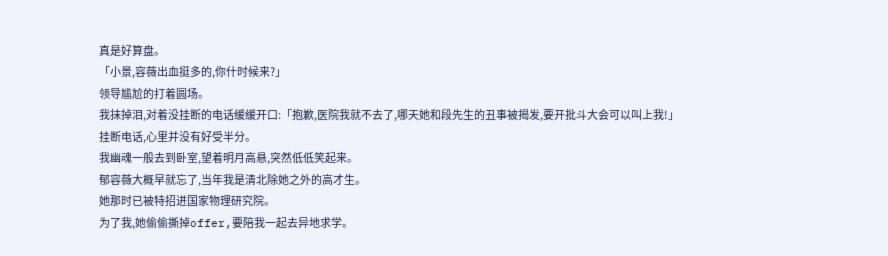真是好算盘。
「小景,容薇出血挺多的,你什时候来?」
领导尴尬的打着圆场。
我抹掉泪,对着没挂断的电话缓缓开口:「抱歉,医院我就不去了,哪天她和段先生的丑事被揭发,要开批斗大会可以叫上我!」
挂断电话,心里并没有好受半分。
我幽魂一般去到卧室,望着明月高悬,突然低低笑起来。
郁容薇大概早就忘了,当年我是清北除她之外的高才生。
她那时已被特招进国家物理研究院。
为了我,她偷偷撕掉offer,要陪我一起去异地求学。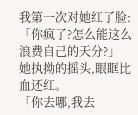我第一次对她红了脸:「你疯了?怎么能这么浪费自己的天分?」
她执拗的摇头,眼眶比血还红。
「你去哪,我去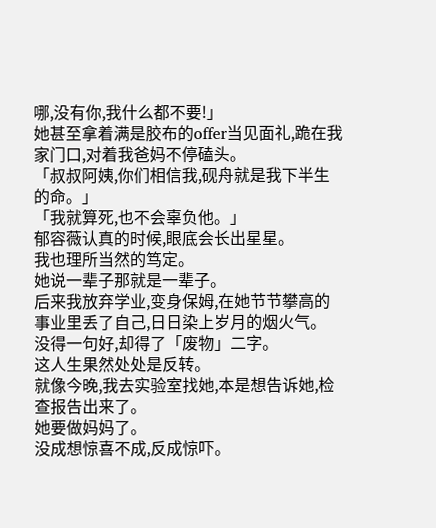哪,没有你,我什么都不要!」
她甚至拿着满是胶布的offer当见面礼,跪在我家门口,对着我爸妈不停磕头。
「叔叔阿姨,你们相信我,砚舟就是我下半生的命。」
「我就算死,也不会辜负他。」
郁容薇认真的时候,眼底会长出星星。
我也理所当然的笃定。
她说一辈子那就是一辈子。
后来我放弃学业,变身保姆,在她节节攀高的事业里丢了自己,日日染上岁月的烟火气。
没得一句好,却得了「废物」二字。
这人生果然处处是反转。
就像今晚,我去实验室找她,本是想告诉她,检查报告出来了。
她要做妈妈了。
没成想惊喜不成,反成惊吓。